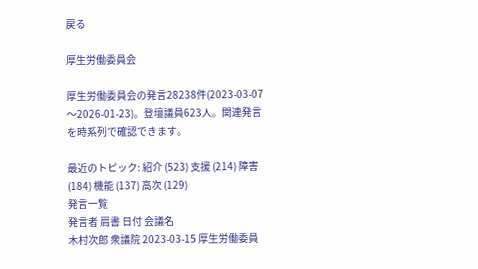戻る

厚生労働委員会

厚生労働委員会の発言28238件(2023-03-07〜2026-01-23)。登壇議員623人。関連発言を時系列で確認できます。

最近のトピック: 紹介 (523) 支援 (214) 障害 (184) 機能 (137) 高次 (129)
発言一覧
発言者 肩書 日付 会議名
木村次郎 衆議院 2023-03-15 厚生労働委員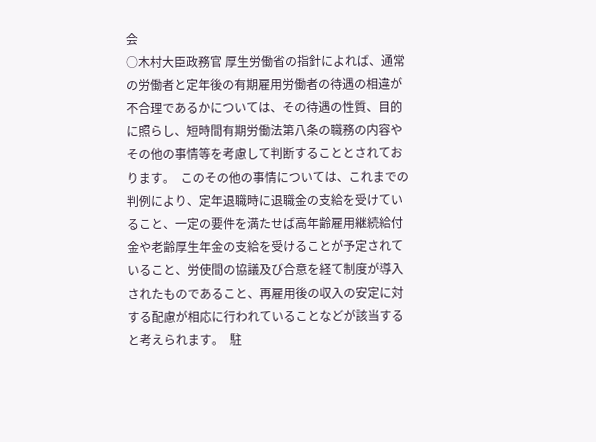会
○木村大臣政務官 厚生労働省の指針によれば、通常の労働者と定年後の有期雇用労働者の待遇の相違が不合理であるかについては、その待遇の性質、目的に照らし、短時間有期労働法第八条の職務の内容やその他の事情等を考慮して判断することとされております。  このその他の事情については、これまでの判例により、定年退職時に退職金の支給を受けていること、一定の要件を満たせば高年齢雇用継続給付金や老齢厚生年金の支給を受けることが予定されていること、労使間の協議及び合意を経て制度が導入されたものであること、再雇用後の収入の安定に対する配慮が相応に行われていることなどが該当すると考えられます。  駐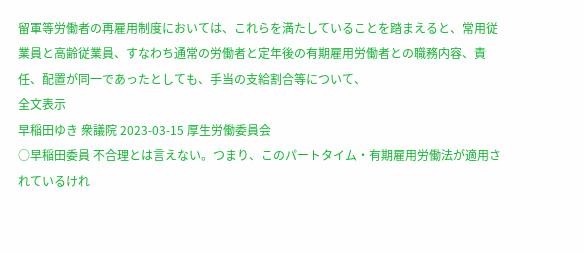留軍等労働者の再雇用制度においては、これらを満たしていることを踏まえると、常用従業員と高齢従業員、すなわち通常の労働者と定年後の有期雇用労働者との職務内容、責任、配置が同一であったとしても、手当の支給割合等について、
全文表示
早稲田ゆき 衆議院 2023-03-15 厚生労働委員会
○早稲田委員 不合理とは言えない。つまり、このパートタイム・有期雇用労働法が適用されているけれ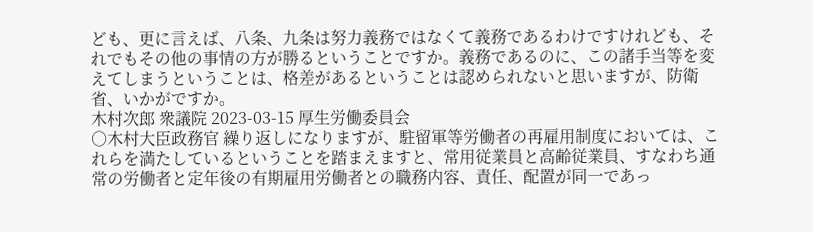ども、更に言えば、八条、九条は努力義務ではなくて義務であるわけですけれども、それでもその他の事情の方が勝るということですか。義務であるのに、この諸手当等を変えてしまうということは、格差があるということは認められないと思いますが、防衛省、いかがですか。
木村次郎 衆議院 2023-03-15 厚生労働委員会
○木村大臣政務官 繰り返しになりますが、駐留軍等労働者の再雇用制度においては、これらを満たしているということを踏まえますと、常用従業員と高齢従業員、すなわち通常の労働者と定年後の有期雇用労働者との職務内容、責任、配置が同一であっ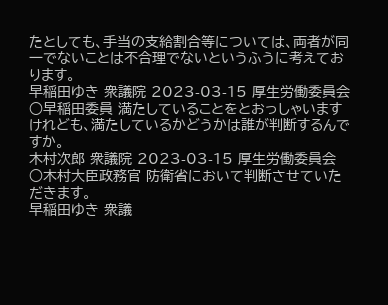たとしても、手当の支給割合等については、両者が同一でないことは不合理でないというふうに考えております。
早稲田ゆき 衆議院 2023-03-15 厚生労働委員会
○早稲田委員 満たしていることをとおっしゃいますけれども、満たしているかどうかは誰が判断するんですか。
木村次郎 衆議院 2023-03-15 厚生労働委員会
○木村大臣政務官 防衛省において判断させていただきます。
早稲田ゆき 衆議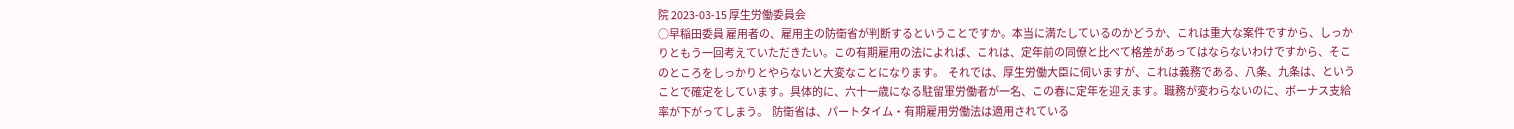院 2023-03-15 厚生労働委員会
○早稲田委員 雇用者の、雇用主の防衛省が判断するということですか。本当に満たしているのかどうか、これは重大な案件ですから、しっかりともう一回考えていただきたい。この有期雇用の法によれば、これは、定年前の同僚と比べて格差があってはならないわけですから、そこのところをしっかりとやらないと大変なことになります。  それでは、厚生労働大臣に伺いますが、これは義務である、八条、九条は、ということで確定をしています。具体的に、六十一歳になる駐留軍労働者が一名、この春に定年を迎えます。職務が変わらないのに、ボーナス支給率が下がってしまう。  防衛省は、パートタイム・有期雇用労働法は適用されている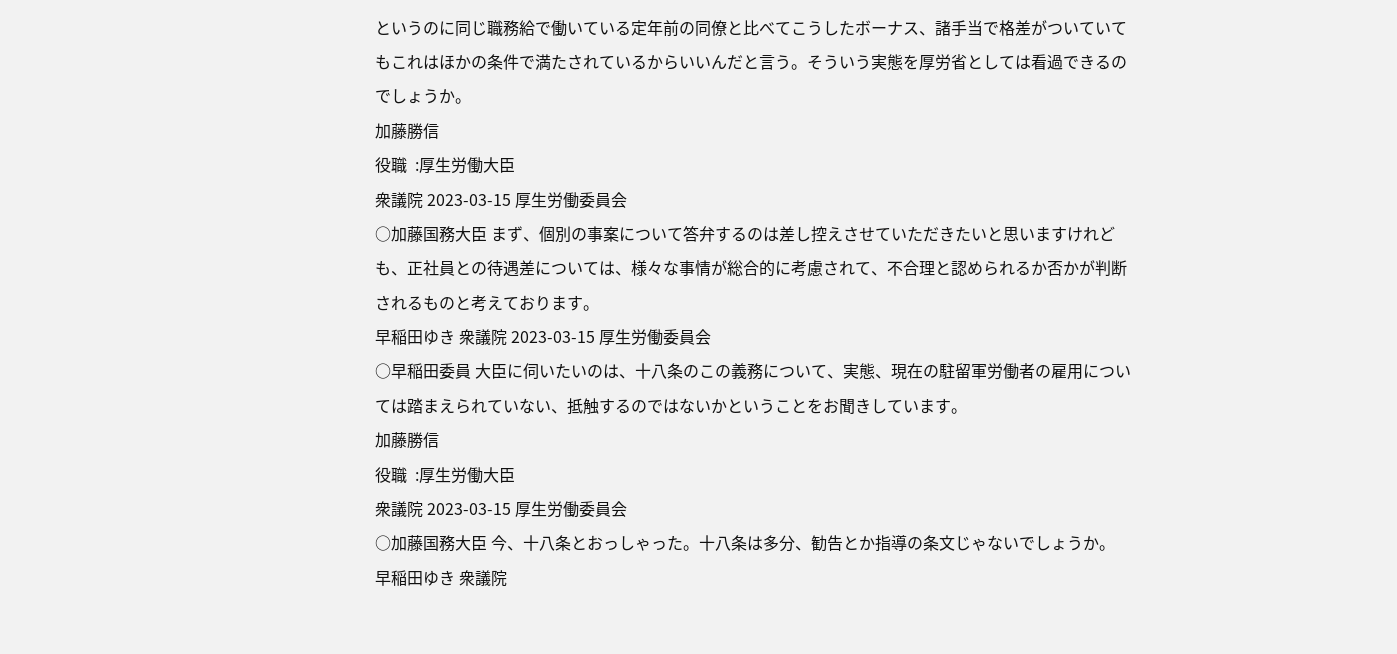というのに同じ職務給で働いている定年前の同僚と比べてこうしたボーナス、諸手当で格差がついていてもこれはほかの条件で満たされているからいいんだと言う。そういう実態を厚労省としては看過できるのでしょうか。
加藤勝信
役職  :厚生労働大臣
衆議院 2023-03-15 厚生労働委員会
○加藤国務大臣 まず、個別の事案について答弁するのは差し控えさせていただきたいと思いますけれども、正社員との待遇差については、様々な事情が総合的に考慮されて、不合理と認められるか否かが判断されるものと考えております。
早稲田ゆき 衆議院 2023-03-15 厚生労働委員会
○早稲田委員 大臣に伺いたいのは、十八条のこの義務について、実態、現在の駐留軍労働者の雇用については踏まえられていない、抵触するのではないかということをお聞きしています。
加藤勝信
役職  :厚生労働大臣
衆議院 2023-03-15 厚生労働委員会
○加藤国務大臣 今、十八条とおっしゃった。十八条は多分、勧告とか指導の条文じゃないでしょうか。
早稲田ゆき 衆議院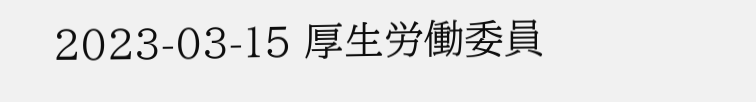2023-03-15 厚生労働委員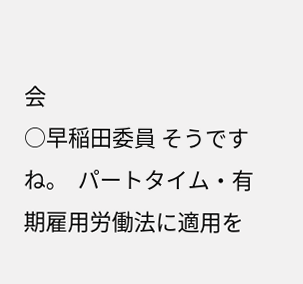会
○早稲田委員 そうですね。  パートタイム・有期雇用労働法に適用を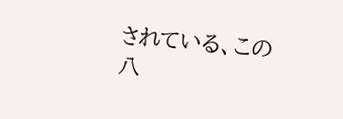されている、この八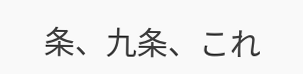条、九条、これ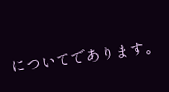についてであります。